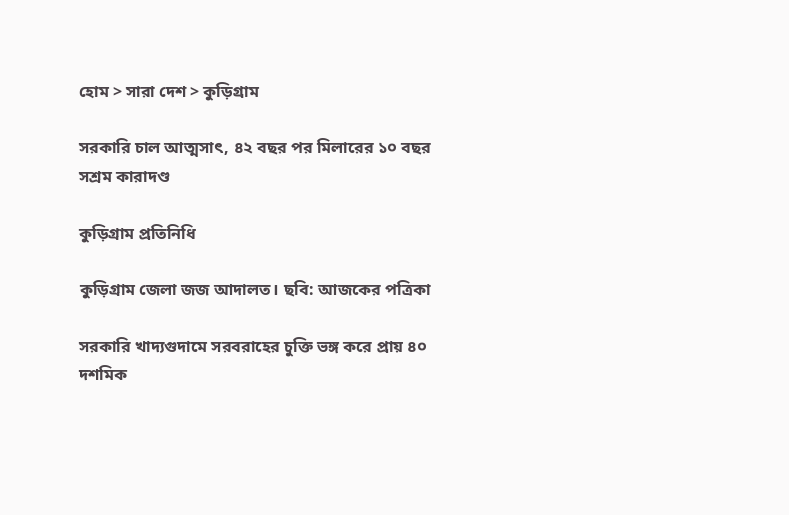হোম > সারা দেশ > কুড়িগ্রাম

সরকারি চাল আত্মসাৎ, ৪২ বছর পর মিলারের ১০ বছর সশ্রম কারাদণ্ড

কুড়িগ্রাম প্রতিনিধি

কুড়িগ্রাম জেলা জজ আদালত। ছবি: আজকের পত্রিকা

সরকারি খাদ্যগুদামে সরবরাহের চুক্তি ভঙ্গ করে প্রায় ৪০ দশমিক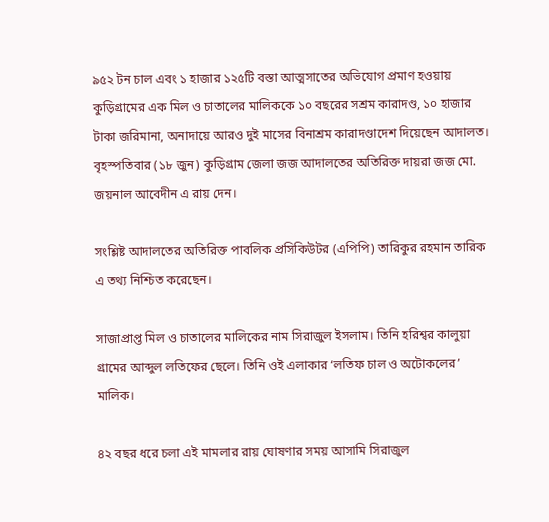৯৫২ টন চাল এবং ১ হাজার ১২৫টি বস্তা আত্মসাতের অভিযোগ প্রমাণ হওয়ায় কুড়িগ্রামের এক মিল ও চাতালের মালিককে ১০ বছরের সশ্রম কারাদণ্ড, ১০ হাজার টাকা জরিমানা, অনাদায়ে আরও দুই মাসের বিনাশ্রম কারাদণ্ডাদেশ দিয়েছেন আদালত। বৃহস্পতিবার (১৮ জুন) কুড়িগ্রাম জেলা জজ আদালতের অতিরিক্ত দায়রা জজ মো. জয়নাল আবেদীন এ রায় দেন।

সংশ্লিষ্ট আদালতের অতিরিক্ত পাবলিক প্রসিকিউটর (এপিপি) তারিকুর রহমান তারিক এ তথ্য নিশ্চিত করেছেন।

সাজাপ্রাপ্ত মিল ও চাতালের মালিকের নাম সিরাজুল ইসলাম। তিনি হরিশ্বর কালুয়া গ্রামের আব্দুল লতিফের ছেলে। তিনি ওই এলাকার ‘লতিফ চাল ও অটোকলের’ মালিক।

৪২ বছর ধরে চলা এই মামলার রায় ঘোষণার সময় আসামি সিরাজুল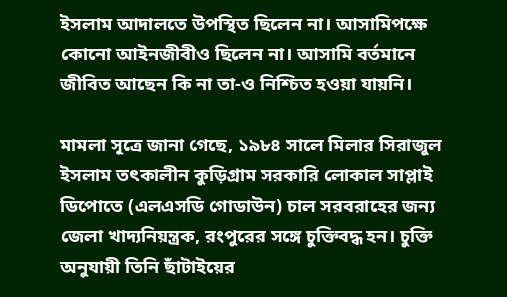ইসলাম আদালতে উপস্থিত ছিলেন না। আসামিপক্ষে কোনো আইনজীবীও ছিলেন না। আসামি বর্তমানে জীবিত আছেন কি না তা-ও নিশ্চিত হওয়া যায়নি।

মামলা সূত্রে জানা গেছে, ১৯৮৪ সালে মিলার সিরাজুল ইসলাম তৎকালীন কুড়িগ্রাম সরকারি লোকাল সাপ্লাই ডিপোতে (এলএসডি গোডাউন) চাল সরবরাহের জন্য জেলা খাদ্যনিয়ন্ত্রক, রংপুরের সঙ্গে চুক্তিবদ্ধ হন। চুক্তি অনুযায়ী তিনি ছাঁটাইয়ের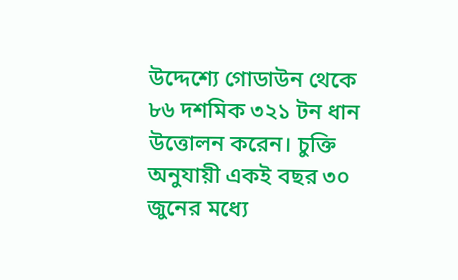উদ্দেশ্যে গোডাউন থেকে ৮৬ দশমিক ৩২১ টন ধান উত্তোলন করেন। চুক্তি অনুযায়ী একই বছর ৩০ জুনের মধ্যে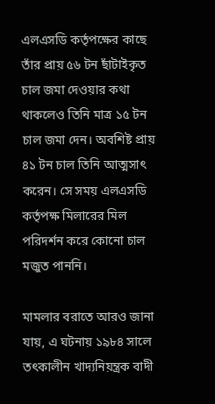এলএসডি কর্তৃপক্ষের কাছে তাঁর প্রায় ৫৬ টন ছাঁটাইকৃত চাল জমা দেওয়ার কথা থাকলেও তিনি মাত্র ১৫ টন চাল জমা দেন। অবশিষ্ট প্রায় ৪১ টন চাল তিনি আত্মসাৎ করেন। সে সময় এলএসডি কর্তৃপক্ষ মিলারের মিল পরিদর্শন করে কোনো চাল মজুত পাননি।

মামলার বরাতে আরও জানা যায়, এ ঘটনায় ১৯৮৪ সালে তৎকালীন খাদ্যনিয়ন্ত্রক বাদী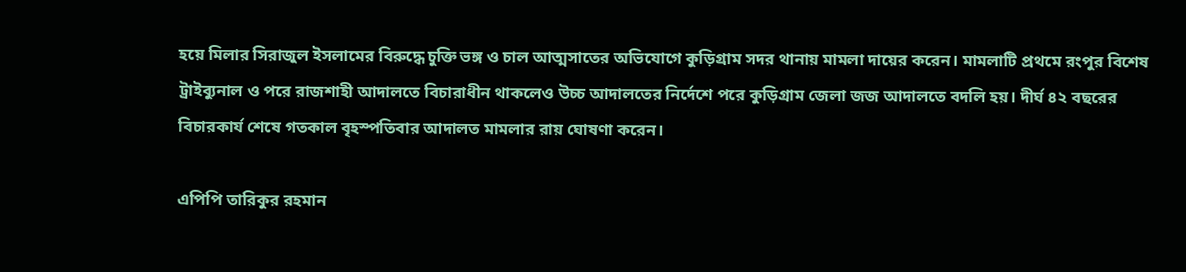হয়ে মিলার সিরাজুল ইসলামের বিরুদ্ধে চুক্তি ভঙ্গ ও চাল আত্মসাতের অভিযোগে কুড়িগ্রাম সদর থানায় মামলা দায়ের করেন। মামলাটি প্রথমে রংপুর বিশেষ ট্রাইব্যুনাল ও পরে রাজশাহী আদালতে বিচারাধীন থাকলেও উচ্চ আদালতের নির্দেশে পরে কুড়িগ্রাম জেলা জজ আদালতে বদলি হয়। দীর্ঘ ৪২ বছরের বিচারকার্য শেষে গতকাল বৃহস্পতিবার আদালত মামলার রায় ঘোষণা করেন।

এপিপি তারিকুর রহমান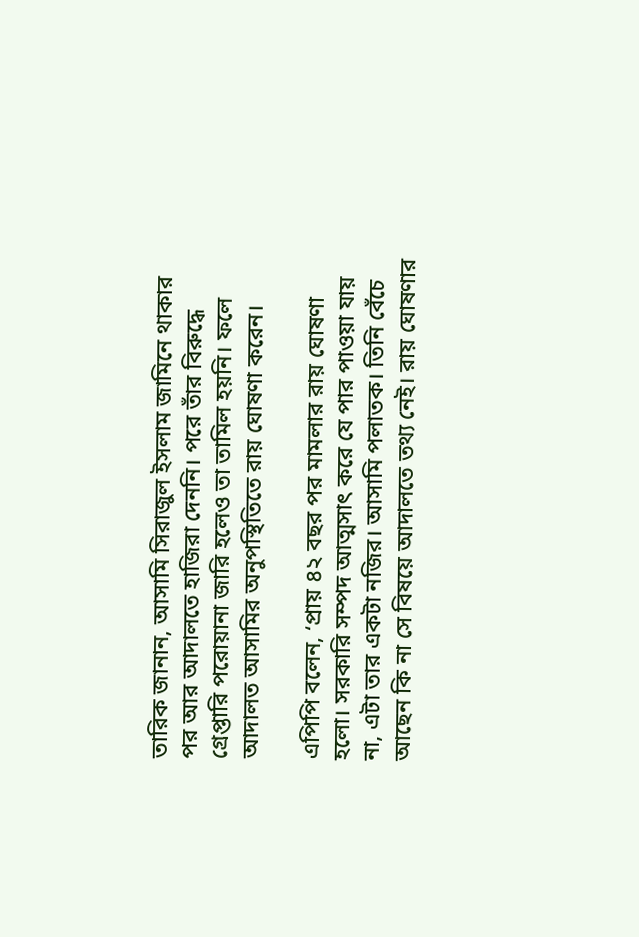তারিক জানান, আসামি সিরাজুল ইসলাম জামিনে থাকার পর আর আদালতে হাজিরা দেননি। পরে তাঁর বিরুদ্ধে গ্রেপ্তারি পরোয়ানা জারি হলেও তা তামিল হয়নি। ফলে আদালত আসামির অনুপস্থিতিতে রায় ঘোষণা করেন।

এপিপি বলেন, ‘প্রায় ৪২ বছর পর মামলার রায় ঘোষণা হলো। সরকারি সম্পদ আত্মসাৎ করে যে পার পাওয়া যায় না, এটা তার একটা নজির। আসামি পলাতক। তিনি বেঁচে আছেন কি না সে বিষয়ে আদালতে তথ্য নেই। রায় ঘোষণার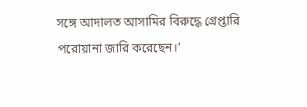সঙ্গে আদালত আসামির বিরুদ্ধে গ্রেপ্তারি পরোয়ানা জারি করেছেন।’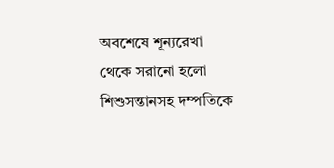অবশেষে শূন্যরেখা থেকে সরানো হলো শিশুসন্তানসহ দম্পতিকে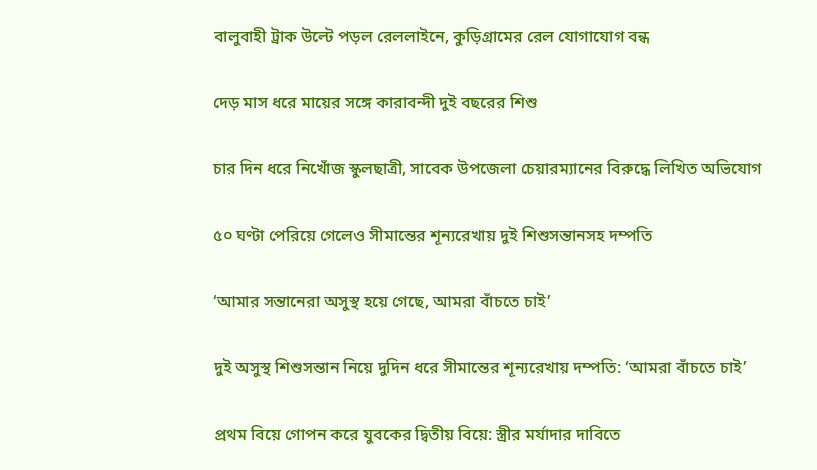বালুবাহী ট্রাক উল্টে পড়ল রেললাইনে, কুড়িগ্রামের রেল যোগাযোগ বন্ধ

দেড় মাস ধরে মায়ের সঙ্গে কারাবন্দী দুই বছরের শিশু

চার দিন ধরে নিখোঁজ স্কুলছাত্রী, সাবেক উপজেলা চেয়ারম্যানের বিরুদ্ধে লিখিত অভিযোগ

৫০ ঘণ্টা পেরিয়ে গেলেও সীমান্তের শূন্যরেখায় দুই শিশুসন্তানসহ দম্পতি

‘আমার সন্তানেরা অসুস্থ হয়ে গেছে, আমরা বাঁচতে চাই’

দুই অসুস্থ শিশুসন্তান নিয়ে দুদিন ধরে সীমান্তের শূন্যরেখায় দম্পতি: ‘আমরা বাঁচতে চাই’

প্রথম বিয়ে গোপন করে যুবকের দ্বিতীয় বিয়ে: স্ত্রীর মর্যাদার দাবিতে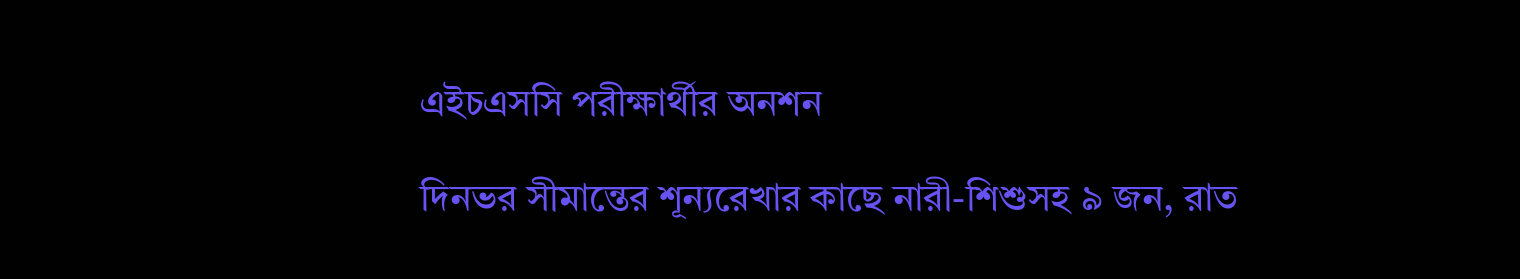এইচএসসি পরীক্ষার্থীর অনশন

দিনভর সীমান্তের শূন্যরেখার কাছে নারী-শিশুসহ ৯ জন, রাত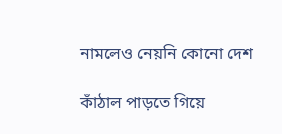নামলেও নেয়নি কোনো দেশ

কাঁঠাল পাড়তে গিয়ে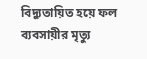বিদ্যুতায়িত হয়ে ফল ব্যবসায়ীর মৃত্যু